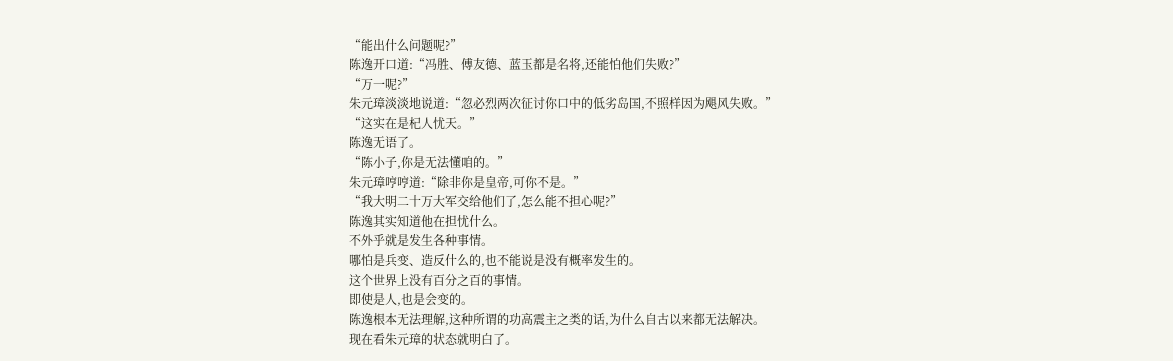“能出什么问题呢?”
陈逸开口道:“冯胜、傅友德、蓝玉都是名将,还能怕他们失败?”
“万一呢?”
朱元璋淡淡地说道:“忽必烈两次征讨你口中的低劣岛国,不照样因为飓风失败。”
“这实在是杞人忧天。”
陈逸无语了。
“陈小子,你是无法懂咱的。”
朱元璋哼哼道:“除非你是皇帝,可你不是。”
“我大明二十万大军交给他们了,怎么能不担心呢?”
陈逸其实知道他在担忧什么。
不外乎就是发生各种事情。
哪怕是兵变、造反什么的,也不能说是没有概率发生的。
这个世界上没有百分之百的事情。
即使是人,也是会变的。
陈逸根本无法理解,这种所谓的功高震主之类的话,为什么自古以来都无法解决。
现在看朱元璋的状态就明白了。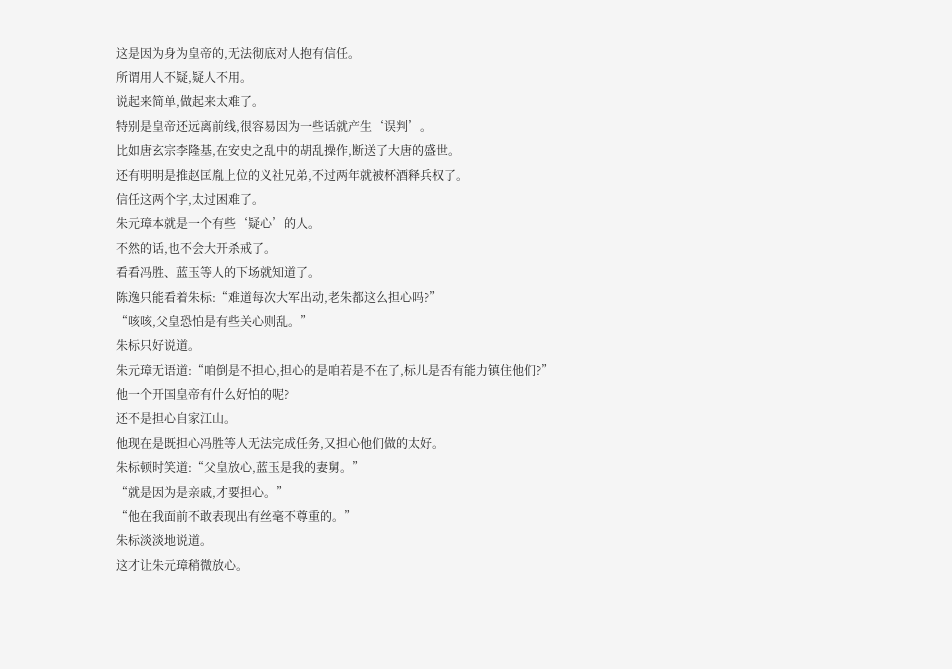这是因为身为皇帝的,无法彻底对人抱有信任。
所谓用人不疑,疑人不用。
说起来简单,做起来太难了。
特别是皇帝还远离前线,很容易因为一些话就产生‘误判’。
比如唐玄宗李隆基,在安史之乱中的胡乱操作,断送了大唐的盛世。
还有明明是推赵匡胤上位的义社兄弟,不过两年就被杯酒释兵权了。
信任这两个字,太过困难了。
朱元璋本就是一个有些‘疑心’的人。
不然的话,也不会大开杀戒了。
看看冯胜、蓝玉等人的下场就知道了。
陈逸只能看着朱标:“难道每次大军出动,老朱都这么担心吗?”
“咳咳,父皇恐怕是有些关心则乱。”
朱标只好说道。
朱元璋无语道:“咱倒是不担心,担心的是咱若是不在了,标儿是否有能力镇住他们?”
他一个开国皇帝有什么好怕的呢?
还不是担心自家江山。
他现在是既担心冯胜等人无法完成任务,又担心他们做的太好。
朱标顿时笑道:“父皇放心,蓝玉是我的妻舅。”
“就是因为是亲戚,才要担心。”
“他在我面前不敢表现出有丝毫不尊重的。”
朱标淡淡地说道。
这才让朱元璋稍微放心。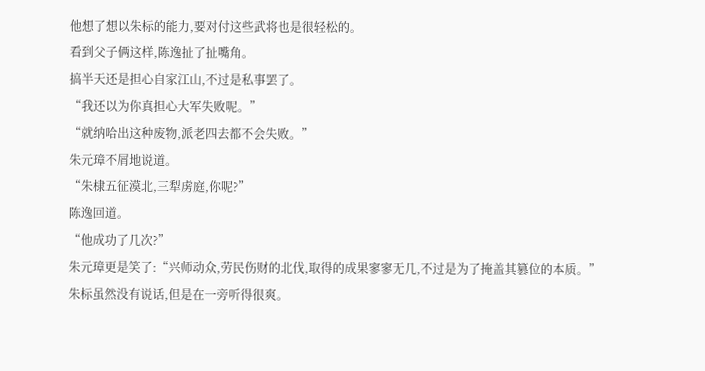他想了想以朱标的能力,要对付这些武将也是很轻松的。
看到父子俩这样,陈逸扯了扯嘴角。
搞半天还是担心自家江山,不过是私事罢了。
“我还以为你真担心大军失败呢。”
“就纳哈出这种废物,派老四去都不会失败。”
朱元璋不屑地说道。
“朱棣五征漠北,三犁虏庭,你呢?”
陈逸回道。
“他成功了几次?”
朱元璋更是笑了:“兴师动众,劳民伤财的北伐,取得的成果寥寥无几,不过是为了掩盖其篡位的本质。”
朱标虽然没有说话,但是在一旁听得很爽。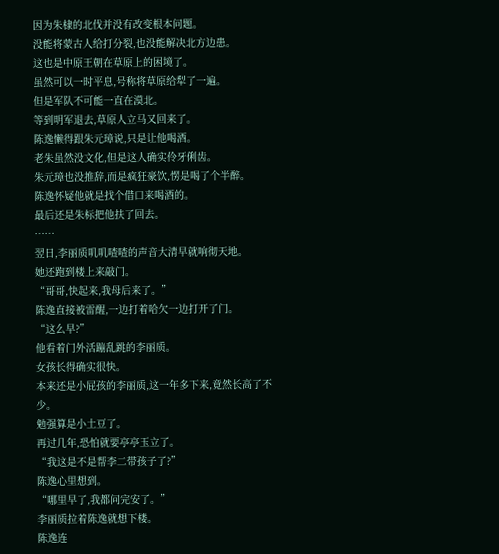因为朱棣的北伐并没有改变根本问题。
没能将蒙古人给打分裂,也没能解决北方边患。
这也是中原王朝在草原上的困境了。
虽然可以一时平息,号称将草原给犁了一遍。
但是军队不可能一直在漠北。
等到明军退去,草原人立马又回来了。
陈逸懒得跟朱元璋说,只是让他喝酒。
老朱虽然没文化,但是这人确实伶牙俐齿。
朱元璋也没推辞,而是疯狂豪饮,愣是喝了个半醉。
陈逸怀疑他就是找个借口来喝酒的。
最后还是朱标把他扶了回去。
……
翌日,李丽质叽叽喳喳的声音大清早就响彻天地。
她还跑到楼上来敲门。
“哥哥,快起来,我母后来了。”
陈逸直接被雷醒,一边打着哈欠一边打开了门。
“这么早?”
他看着门外活蹦乱跳的李丽质。
女孩长得确实很快。
本来还是小屁孩的李丽质,这一年多下来,竟然长高了不少。
勉强算是小土豆了。
再过几年,恐怕就要亭亭玉立了。
“我这是不是帮李二带孩子了?”
陈逸心里想到。
“哪里早了,我都问完安了。”
李丽质拉着陈逸就想下楼。
陈逸连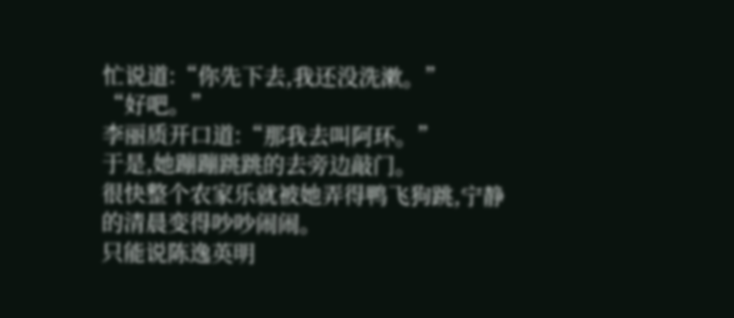忙说道:“你先下去,我还没洗漱。”
“好吧。”
李丽质开口道:“那我去叫阿环。”
于是,她蹦蹦跳跳的去旁边敲门。
很快整个农家乐就被她弄得鸭飞狗跳,宁静的清晨变得吵吵闹闹。
只能说陈逸英明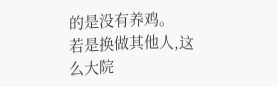的是没有养鸡。
若是换做其他人,这么大院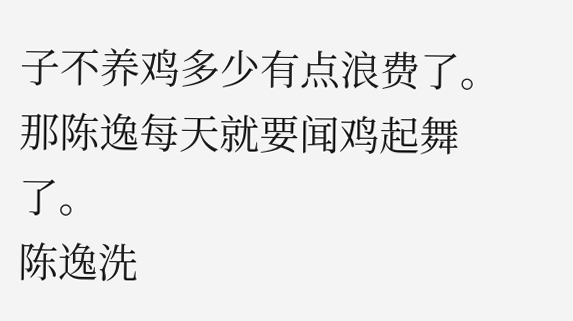子不养鸡多少有点浪费了。
那陈逸每天就要闻鸡起舞了。
陈逸洗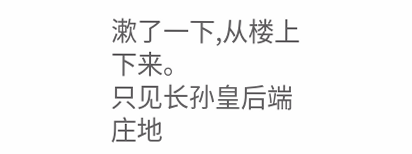漱了一下,从楼上下来。
只见长孙皇后端庄地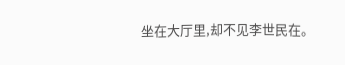坐在大厅里,却不见李世民在。